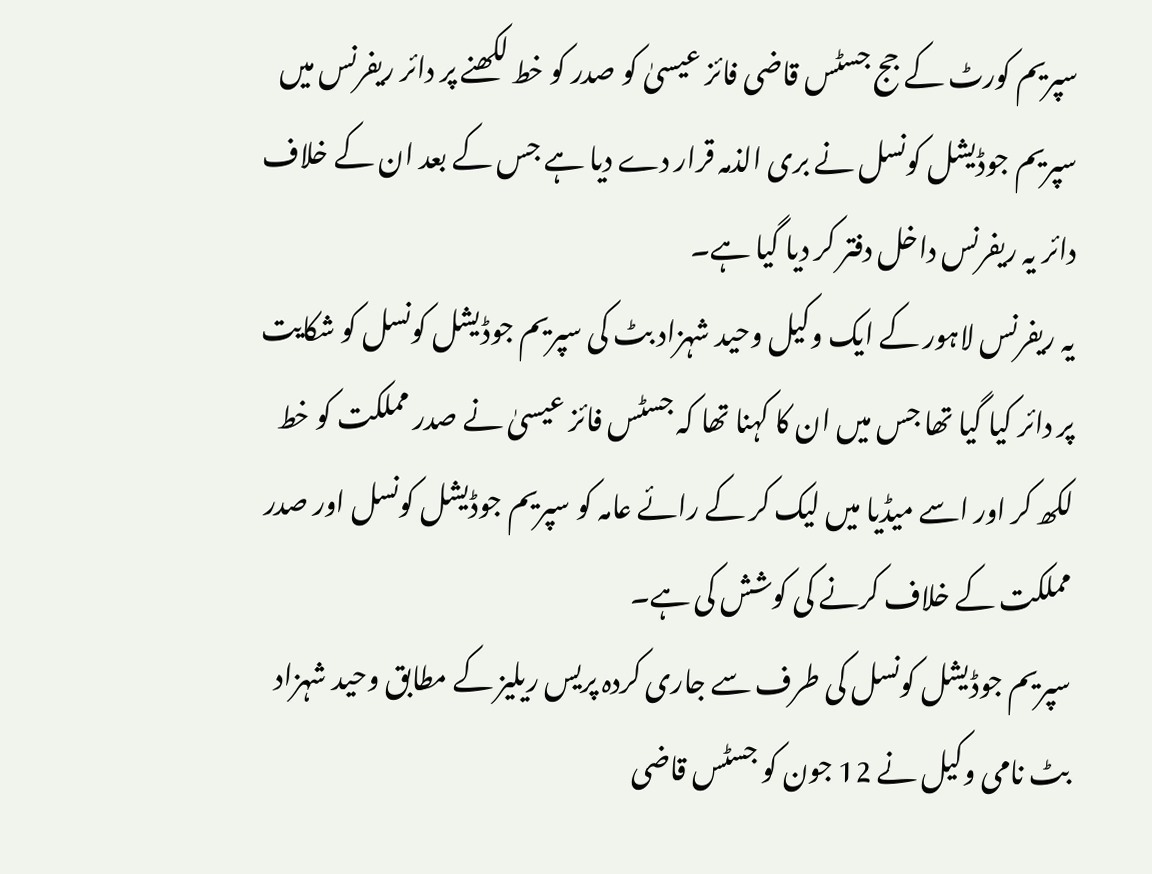سپریم کورٹ کے جج جسٹس قاضی فائز عیسیٰ کو صدر کو خط لکھنے پر دائر ریفرنس میں سپریم جوڈیشل کونسل نے بری الذمہ قرار دے دیا ہے جس کے بعد ان کے خلاف دائر یہ ریفرنس داخل دفتر کر دیا گیا ہے۔
یہ ریفرنس لاہور کے ایک وکیل وحید شہزاد بٹ کی سپریم جوڈیشل کونسل کو شکایت پر دائر کیا گیا تھا جس میں ان کا کہنا تھا کہ جسٹس فائز عیسیٰ نے صدر مملکت کو خط لکھ کر اور اسے میڈیا میں لیک کر کے رائے عامہ کو سپریم جوڈیشل کونسل اور صدر مملکت کے خلاف کرنے کی کوشش کی ہے۔
سپریم جوڈیشل کونسل کی طرف سے جاری کردہ پریس ریلیز کے مطابق وحید شہزاد بٹ نامی وکیل نے 12 جون کو جسٹس قاضی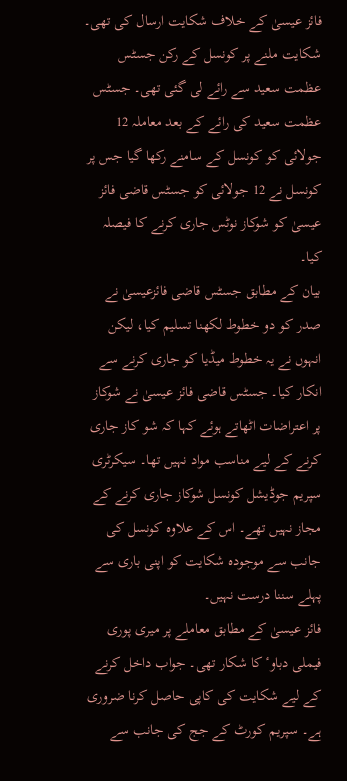فائز عیسیٰ کے خلاف شکایت ارسال کی تھی۔
شکایت ملنے پر کونسل کے رکن جسٹس عظمت سعید سے رائے لی گئی تھی۔ جسٹس عظمت سعید کی رائے کے بعد معاملہ 12 جولائی کو کونسل کے سامنے رکھا گیا جس پر کونسل نے 12 جولائی کو جسٹس قاضی فائز عیسیٰ کو شوکاز نوٹس جاری کرنے کا فیصلہ کیا۔
بیان کے مطابق جسٹس قاضی فائزعیسیٰ نے صدر کو دو خطوط لکھنا تسلیم کیا، لیکن انہوں نے یہ خطوط میڈیا کو جاری کرنے سے انکار کیا۔ جسٹس قاضی فائز عیسیٰ نے شوکاز پر اعتراضات اٹھاتے ہوئے کہا کہ شو کاز جاری کرنے کے لیے مناسب مواد نہیں تھا۔ سیکرٹری سپریم جوڈیشل کونسل شوکاز جاری کرنے کے مجاز نہیں تھے۔ اس کے علاوہ کونسل کی جانب سے موجودہ شکایت کو اپنی باری سے پہلے سننا درست نہیں۔
فائز عیسیٰ کے مطابق معاملے پر میری پوری فیملی دباوٴ کا شکار تھی۔ جواب داخل کرنے کے لیے شکایت کی کاپی حاصل کرنا ضروری ہے۔ سپریم کورٹ کے جج کی جانب سے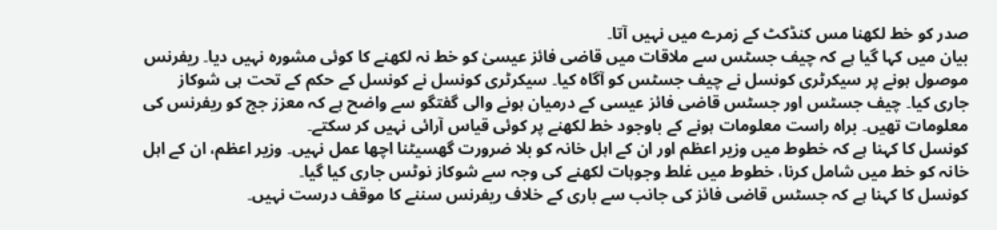صدر کو خط لکھنا مس کنڈکٹ کے زمرے میں نہیں آتا۔
بیان میں کہا گیا ہے کہ چیف جسٹس سے ملاقات میں قاضی فائز عیسیٰ کو خط نہ لکھنے کا کوئی مشورہ نہیں دیا۔ ریفرنس موصول ہونے پر سیکرٹری کونسل نے چیف جسٹس کو آگاہ کیا۔ سیکرٹری کونسل نے کونسل کے حکم کے تحت ہی شوکاز جاری کیا۔ چیف جسٹس اور جسٹس قاضی فائز عیسی کے درمیان ہونے والی گفتگو سے واضح ہے کہ معزز جج کو ریفرنس کی معلومات تھیں۔ براہ راست معلومات ہونے کے باوجود خط لکھنے پر کوئی قیاس آرائی نہیں کر سکتے۔
کونسل کا کہنا ہے کہ خطوط میں وزیر اعظم اور ان کے اہل خانہ کو بلا ضرورت گھسیٹنا اچھا عمل نہیں۔ وزیر اعظم، ان کے اہل خانہ کو خط میں شامل کرنا، خطوط میں غلط وجوہات لکھنے کی وجہ سے شوکاز نوٹس جاری کیا گیا۔
کونسل کا کہنا ہے کہ جسٹس قاضی فائز کی جانب سے باری کے خلاف ریفرنس سننے کا موقف درست نہیں۔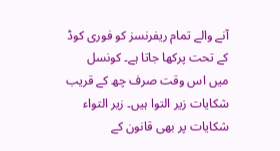آنے والے تمام ریفرنسز کو فوری کوڈ کے تحت پرکھا جاتا ہے۔ کونسل میں اس وقت صرف چھ کے قریب شکایات زیر التوا ہیں۔ زیر التواء شکایات پر بھی قانون کے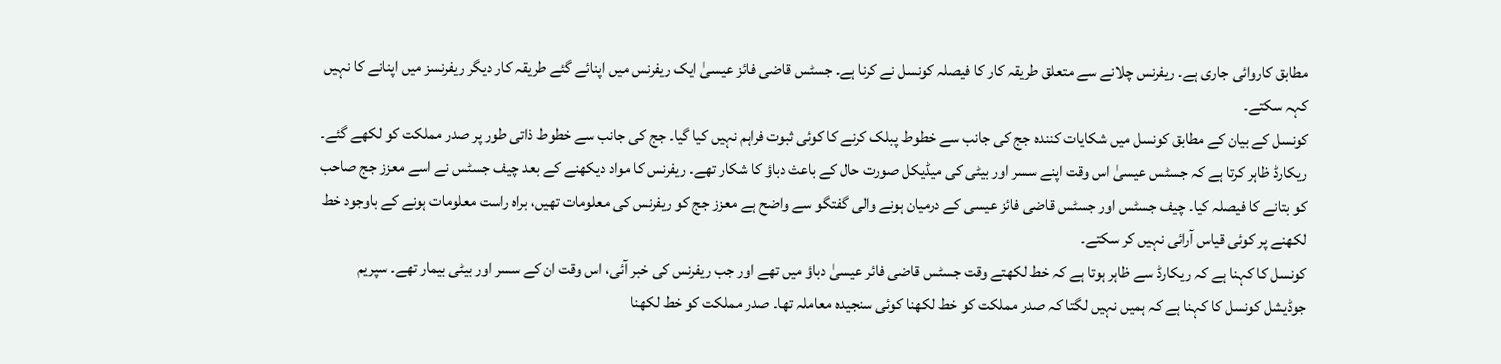مطابق کاروائی جاری ہے۔ ریفرنس چلانے سے متعلق طریقہ کار کا فیصلہ کونسل نے کرنا ہے۔ جسٹس قاضی فائز عیسیٰ ایک ریفرنس میں اپنائے گئے طریقہ کار دیگر ریفرنسز میں اپنانے کا نہیں کہہ سکتے۔
کونسل کے بیان کے مطابق کونسل میں شکایات کنندہ جج کی جانب سے خطوط پبلک کرنے کا کوئی ثبوت فراہم نہیں کیا گیا۔ جج کی جانب سے خطوط ذاتی طور پر صدر مملکت کو لکھے گئے۔ ریکارڈ ظاہر کرتا ہے کہ جسٹس عیسیٰ اس وقت اپنے سسر اور بیٹی کی میڈیکل صورت حال کے باعث دباؤ کا شکار تھے۔ ریفرنس کا مواد دیکھنے کے بعد چیف جسٹس نے اسے معزز جج صاحب کو بتانے کا فیصلہ کیا۔ چیف جسٹس اور جسٹس قاضی فائز عیسی کے درمیان ہونے والی گفتگو سے واضح ہے معزز جج کو ریفرنس کی معلومات تھیں، براہ راست معلومات ہونے کے باوجود خط لکھنے پر کوئی قیاس آرائی نہیں کر سکتے۔
کونسل کا کہنا ہے کہ ریکارڈ سے ظاہر ہوتا ہے کہ خط لکھتے وقت جسٹس قاضی فائر عیسیٰ دباؤ میں تھے اور جب ریفرنس کی خبر آئی، اس وقت ان کے سسر اور بیٹی بیمار تھے۔ سپریم جوڈیشل کونسل کا کہنا ہے کہ ہمیں نہیں لگتا کہ صدر مملکت کو خط لکھنا کوئی سنجیدہ معاملہ تھا۔ صدر مملکت کو خط لکھنا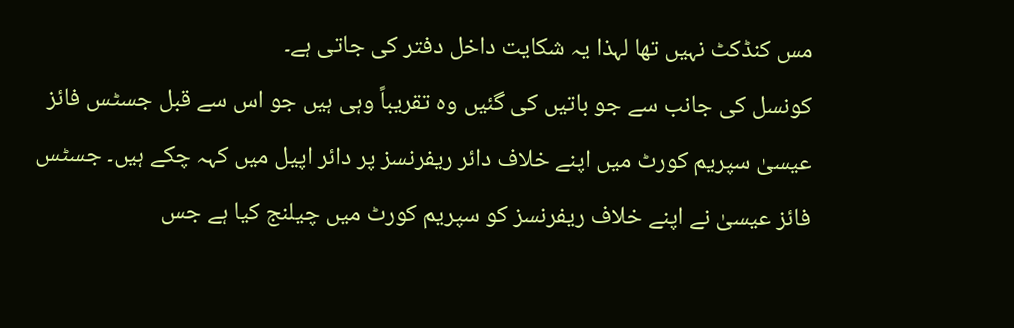مس کنڈکٹ نہیں تھا لہذا یہ شکایت داخل دفتر کی جاتی ہے۔
کونسل کی جانب سے جو باتیں کی گئیں وہ تقریباً وہی ہیں جو اس سے قبل جسٹس فائز عیسیٰ سپریم کورٹ میں اپنے خلاف دائر ریفرنسز پر دائر اپیل میں کہہ چکے ہیں۔ جسٹس فائز عیسیٰ نے اپنے خلاف ریفرنسز کو سپریم کورٹ میں چیلنج کیا ہے جس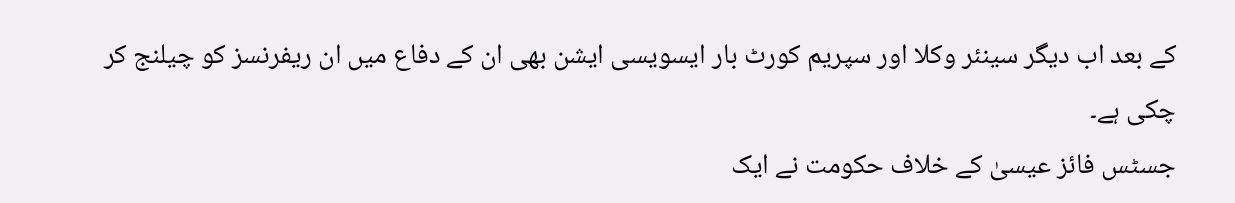کے بعد اب دیگر سینئر وکلا اور سپریم کورٹ بار ایسویسی ایشن بھی ان کے دفاع میں ان ریفرنسز کو چیلنج کر چکی ہے۔
جسٹس فائز عیسیٰ کے خلاف حکومت نے ایک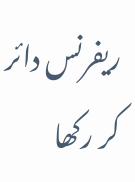ریفرنس دائر کر رکھا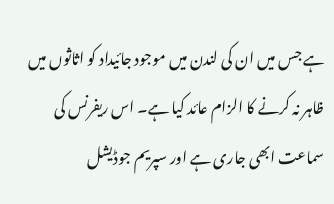ہے جس میں ان کی لندن میں موجود جائیداد کو اثاثوں میں ظاہر نہ کرنے کا الزام عائد کیا ہے۔ اس ریفرنس کی سماعت ابھی جاری ہے اور سپریم جوڈیشل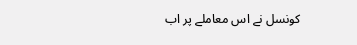کونسل نے اس معاملے پر اب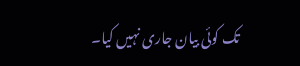تک کوئی بیان جاری نہیں کیا۔